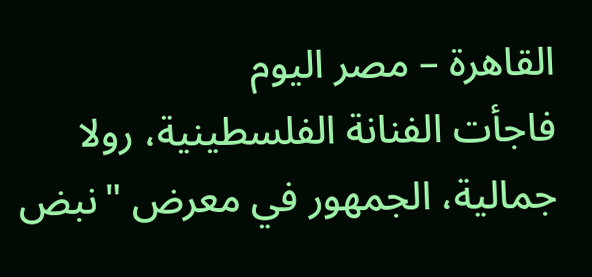القاهرة – مصر اليوم
فاجأت الفنانة الفلسطينية، رولا جمالية، الجمهور في معرض "نبض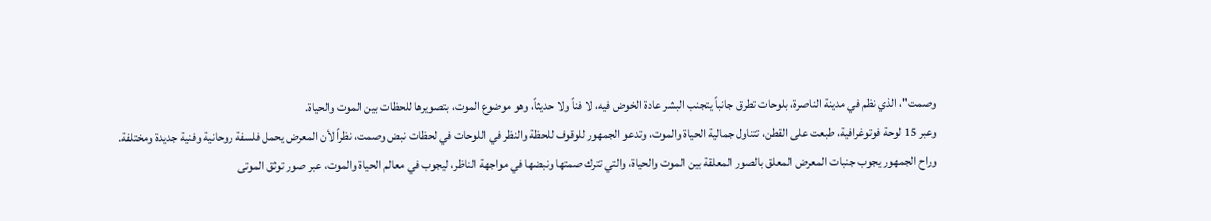وصمت"، الذي نظم في مدينة الناصرة، بلوحات تطرق جانباً يتجنب البشر عادة الخوض فيه، لا فناً ولا حديثاً، وهو موضوع الموت، بتصويرها للحظات بين الموت والحياة.
وعبر 15 لوحة فوتوغرافية، طبعت على القطن، تتناول جمالية الحياة والموت، وتدعو الجمهور للوقوف للحظة والنظر في اللوحات في لحظات نبض وصمت، نظراً لأن المعرض يحمل فلسفة روحانية وفنية جديدة ومختلفة.
وراح الجمهور يجوب جنبات المعرض المعلق بالصور المعلقة بين الموت والحياة، والتي تترك صمتها ونبضها في مواجهة الناظر، ليجوب في معالم الحياة والموت، عبر صور توثق الموتى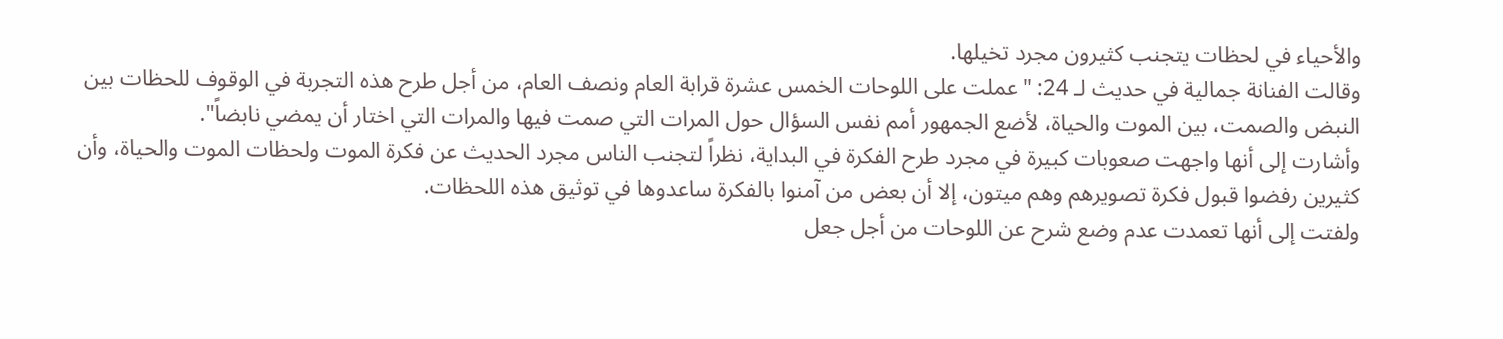والأحياء في لحظات يتجنب كثيرون مجرد تخيلها.
وقالت الفنانة جمالية في حديث لـ 24: "عملت على اللوحات الخمس عشرة قرابة العام ونصف العام، من أجل طرح هذه التجربة في الوقوف للحظات بين النبض والصمت، بين الموت والحياة، لأضع الجمهور أمم نفس السؤال حول المرات التي صمت فيها والمرات التي اختار أن يمضي نابضاً".
وأشارت إلى أنها واجهت صعوبات كبيرة في مجرد طرح الفكرة في البداية، نظراً لتجنب الناس مجرد الحديث عن فكرة الموت ولحظات الموت والحياة، وأن كثيرين رفضوا قبول فكرة تصويرهم وهم ميتون، إلا أن بعض من آمنوا بالفكرة ساعدوها في توثيق هذه اللحظات.
ولفتت إلى أنها تعمدت عدم وضع شرح عن اللوحات من أجل جعل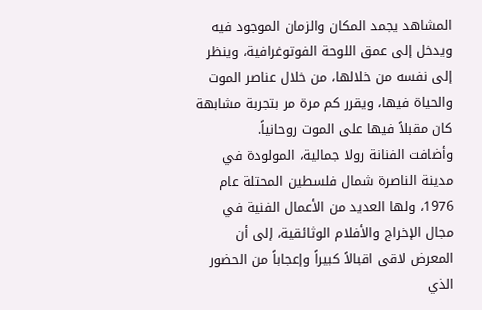المشاهد يجمد المكان والزمان الموجود فيه ويدخل إلى عمق اللوحة الفوتوغرافية، وينظر إلى نفسه من خلالها، من خلال عناصر الموت والحياة فيها، ويقرر كم مرة مر بتجربة مشابهة كان مقبلاً فيها على الموت روحانياً.
وأضافت الفنانة رولا جمالية، المولودة في مدينة الناصرة شمال فلسطين المحتلة عام 1976، ولها العديد من الأعمال الفنية في مجال الإخراج والأفلام الوثائقية، إلى أن المعرض لاقى اقبالاً كبيراً وإعجاباً من الحضور الذي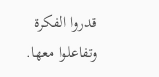قدروا الفكرة وتفاعلوا معها.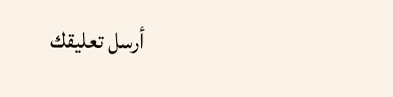أرسل تعليقك